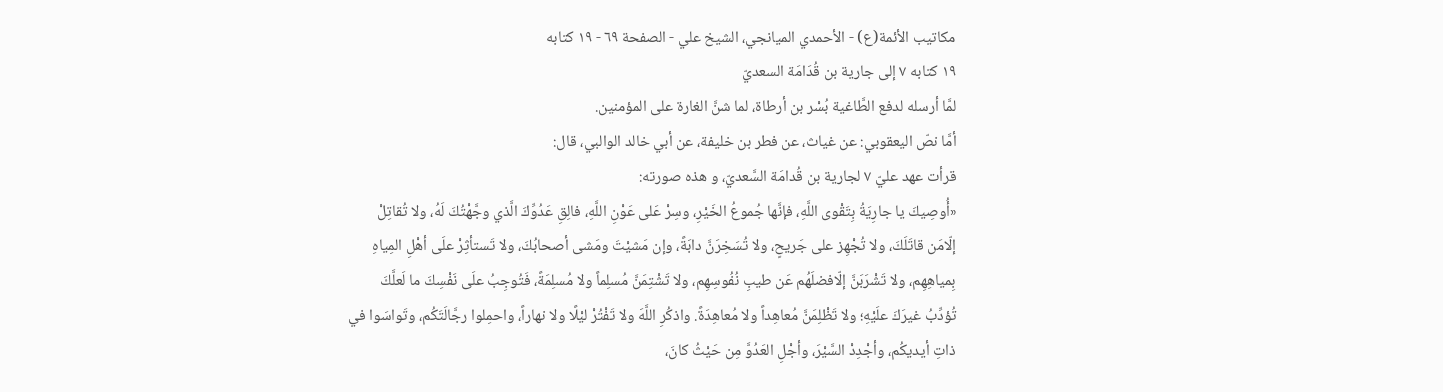مكاتيب الأئمة(ع) - الأحمدي الميانجي، الشيخ علي - الصفحة ٦٩ - ١٩ كتابه
١٩ كتابه ٧ إلى جارية بن قُدَامَة السعديّ
لمَّا أرسله لدفع الطَّاغية بُسْر بن أرطاة، لما شنَّ الغارة على المؤمنين.
أمَّا نصّ اليعقوبي: عن غياث، عن فطر بن خليفة، عن أبي خالد الوالبي، قال:
قرأت عهد عليّ ٧ لجارية بن قُدامَة السَّعديّ، و هذه صورته:
«أُوصِيكَ يا جارِيَةُ بِتَقْوى اللَّهِ، فإنَّها جُموعُ الخَيْرِ، وسِرْ عَلى عَوْنِ اللَّهِ، فالِقِ عَدُوِّكَ الَّذي وجَّهْتُكَ لَهُ، ولا تُقاتِلْ إلّامَن قاتَلَكَ، ولا تُجْهِز على جَريحٍ، ولا تُسَخِرَنَّ دابَةً، وإن مَشيْتَ ومَشى أصحابُكَ، ولا تَستأثِرْ علَى أهْلِ المِياهِ بِمياهِهِم، ولا تَشْرَبَنَّ إلّافضلَهُم عَن طيبِ نُفُوسِهِم، ولا تَشْتِمَنَّ مُسلِماً ولا مُسلِمَةً، فَتُوجِبُ علَى نَفْسِكَ ما لَعلَّكَ تُؤدِّبُ غيرَكَ علَيْهِ؛ ولا تَظْلِمَنَّ مُعاهِداً ولا مُعاهِدَةً. واذكُرِ اللَّهَ ولا تَفْتُرْ ليْلًا ولا نهاراً، واحمِلوا رجَّالَتَكُم، وتَواسَوا في ذاتِ أيديكُم، وأجْدِدْ السَّيْرَ، وأجْلِ العَدُوَّ مِن حَيْثُ كانَ،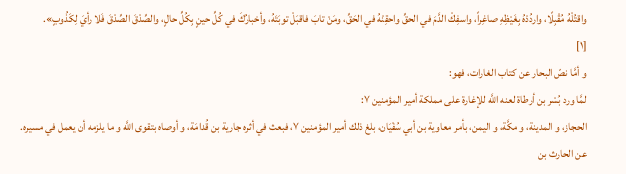واقتُلْهُ مُقْبِلًا، واردُدْهُ بِغَيْظِهِ صاغِراً، واسفِكْ الدَّمَ في الحقِّ واحقِنْهُ في الحَقِّ، ومَنْ تابَ فاقبَلْ توبَتَهُ، وأخبارُكَ في كُلِّ حينٍ بِكُلِّ حالٍ، والصِّدْقَ الصِّدْقَ فَلا رأيَ لِكَذُوبٍ».
[١]
و أمَّا نصّ البحار عن كتاب الغارات، فهو:
لمَّا ورد بُسْر بن أرطاة لعنه اللَّه للإغارة على مملكة أمير المؤمنين ٧:
الحجاز، و المدينة، و مكَّة، و اليمن، بأمر معاوية بن أبي سُفْيَان، بلغ ذلك أمير المؤمنين ٧، فبعث في أثره جارية بن قُدامَة، و أوصاه بتقوى اللَّه و ما يلزمه أن يعمل في مسيره.
عن الحارث بن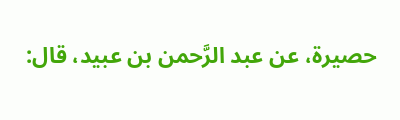حصيرة، عن عبد الرَّحمن بن عبيد، قال: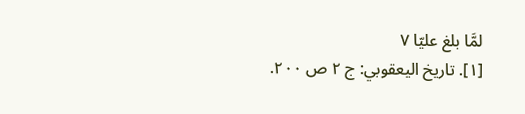لمَّا بلغ عليّا ٧
[١]. تاريخ اليعقوبي: ج ٢ ص ٢٠٠.